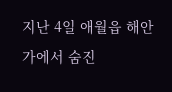지난 4일 애월읍 해안가에서 숨진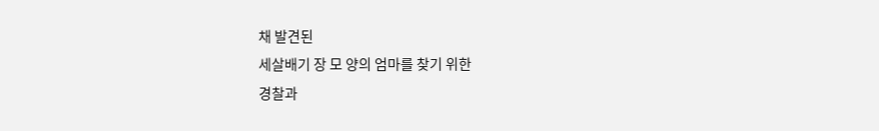채 발견된
세살배기 장 모 양의 엄마를 찾기 위한
경찰과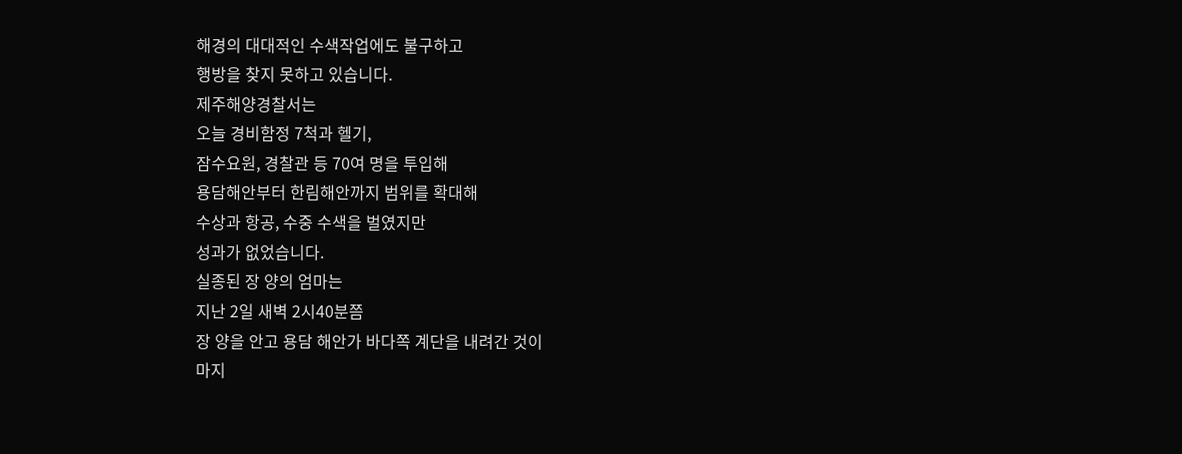해경의 대대적인 수색작업에도 불구하고
행방을 찾지 못하고 있습니다.
제주해양경찰서는
오늘 경비함정 7척과 헬기,
잠수요원, 경찰관 등 70여 명을 투입해
용담해안부터 한림해안까지 범위를 확대해
수상과 항공, 수중 수색을 벌였지만
성과가 없었습니다.
실종된 장 양의 엄마는
지난 2일 새벽 2시40분쯤
장 양을 안고 용담 해안가 바다쪽 계단을 내려간 것이
마지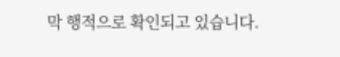막 행적으로 확인되고 있습니다.